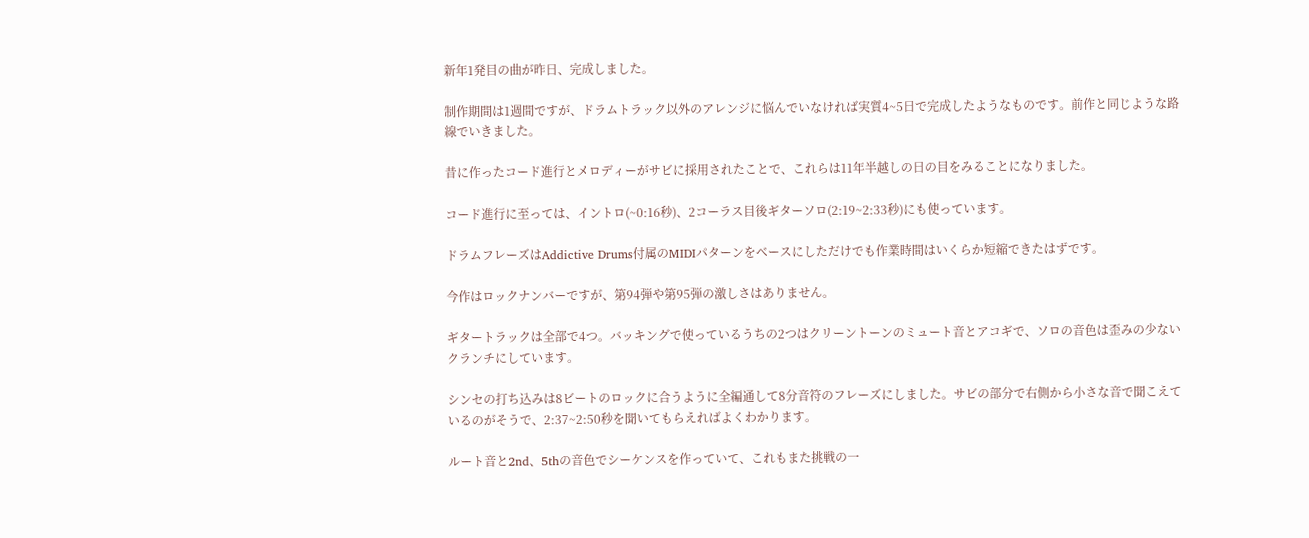新年1発目の曲が昨日、完成しました。

制作期間は1週間ですが、ドラムトラック以外のアレンジに悩んでいなければ実質4~5日で完成したようなものです。前作と同じような路線でいきました。

昔に作ったコード進行とメロディーがサビに採用されたことで、これらは11年半越しの日の目をみることになりました。

コード進行に至っては、イントロ(~0:16秒)、2コーラス目後ギターソロ(2:19~2:33秒)にも使っています。

ドラムフレーズはAddictive Drums付属のMIDIパターンをベースにしただけでも作業時間はいくらか短縮できたはずです。

今作はロックナンバーですが、第94弾や第95弾の激しさはありません。

ギタートラックは全部で4つ。バッキングで使っているうちの2つはクリーントーンのミュート音とアコギで、ソロの音色は歪みの少ないクランチにしています。

シンセの打ち込みは8ビートのロックに合うように全編通して8分音符のフレーズにしました。サビの部分で右側から小さな音で聞こえているのがそうで、2:37~2:50秒を聞いてもらえればよくわかります。

ルート音と2nd、5thの音色でシーケンスを作っていて、これもまた挑戦の一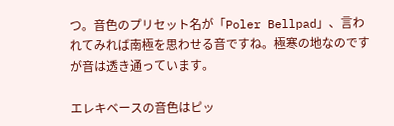つ。音色のプリセット名が「Poler Bellpad」、言われてみれば南極を思わせる音ですね。極寒の地なのですが音は透き通っています。

エレキベースの音色はピッ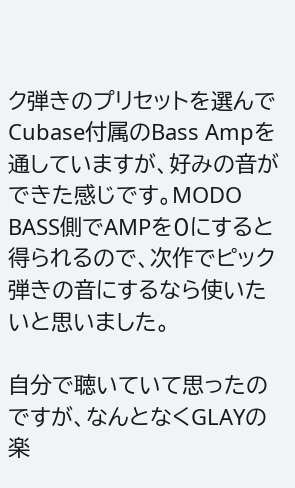ク弾きのプリセットを選んでCubase付属のBass Ampを通していますが、好みの音ができた感じです。MODO BASS側でAMPを0にすると得られるので、次作でピック弾きの音にするなら使いたいと思いました。

自分で聴いていて思ったのですが、なんとなくGLAYの楽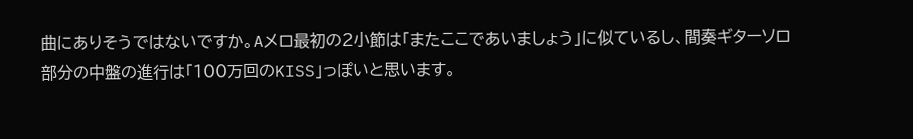曲にありそうではないですか。Aメロ最初の2小節は「またここであいましょう」に似ているし、間奏ギターソロ部分の中盤の進行は「100万回のKISS」っぽいと思います。